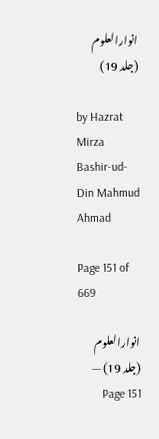انوارالعلوم (جلد 19)

by Hazrat Mirza Bashir-ud-Din Mahmud Ahmad

Page 151 of 669

انوارالعلوم (جلد 19) — Page 151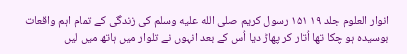انوار العلوم جلد ۱۹ ۱۵۱ رسول کریم صلى الله عليه وسلم کی زندگی کے تمام اہم واقعات بوسیدہ ہو چکا تھا اُتار کر پھاڑ دیا اُس کے بعد انہوں نے تلوار میں ہاتھ میں لیں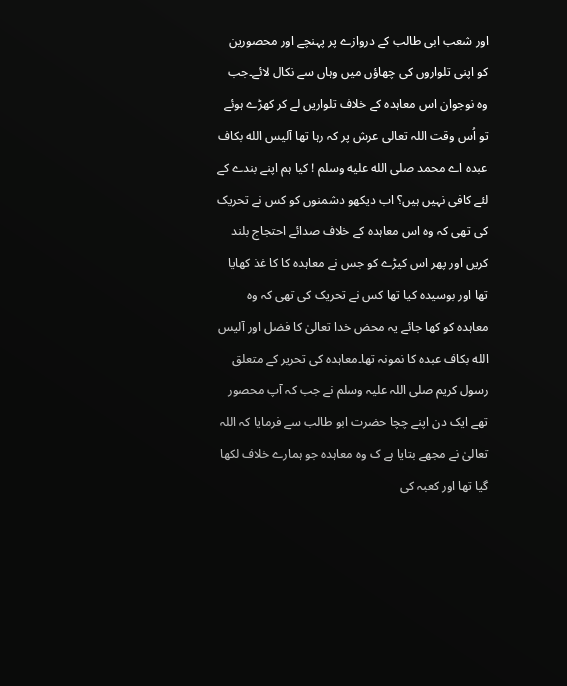اور شعب ابی طالب کے دروازے پر پہنچے اور محصورین کو اپنی تلواروں کی چھاؤں میں وہاں سے نکال لائے۔جب وہ نوجوان اس معاہدہ کے خلاف تلواریں لے کر کھڑے ہوئے تو اُس وقت اللہ تعالی عرش پر کہ رہا تھا آلیس الله بکاف عبده اے محمد صلى الله عليه وسلم ! کیا ہم اپنے بندے کے لئے کافی نہیں ہیں؟ اب دیکھو دشمنوں کو کس نے تحریک کی تھی کہ وہ اس معاہدہ کے خلاف صدائے احتجاج بلند کریں اور پھر اس کیڑے کو جس نے معاہدہ کا کا غذ کھایا تھا اور بوسیدہ کیا تھا کس نے تحریک کی تھی کہ وہ معاہدہ کو کھا جائے یہ محض خدا تعالیٰ کا فضل اور آليس الله بکاف عبده کا نمونہ تھا۔معاہدہ کی تحریر کے متعلق رسول کریم صلی اللہ علیہ وسلم نے جب کہ آپ محصور تھے ایک دن اپنے چچا حضرت ابو طالب سے فرمایا کہ اللہ تعالیٰ نے مجھے بتایا ہے ک وہ معاہدہ جو ہمارے خلاف لکھا گیا تھا اور کعبہ کی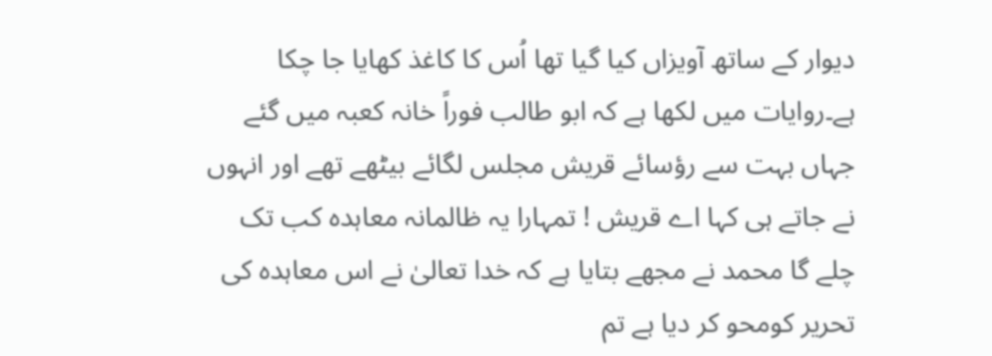دیوار کے ساتھ آویزاں کیا گیا تھا اُس کا کاغذ کھایا جا چکا ہے۔روایات میں لکھا ہے کہ ابو طالب فوراً خانہ کعبہ میں گئے جہاں بہت سے رؤسائے قریش مجلس لگائے بیٹھے تھے اور انہوں نے جاتے ہی کہا اے قریش ! تمہارا یہ ظالمانہ معاہدہ کب تک چلے گا محمد نے مجھے بتایا ہے کہ خدا تعالیٰ نے اس معاہدہ کی تحریر کومحو کر دیا ہے تم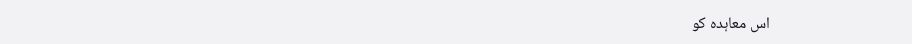اس معاہدہ کو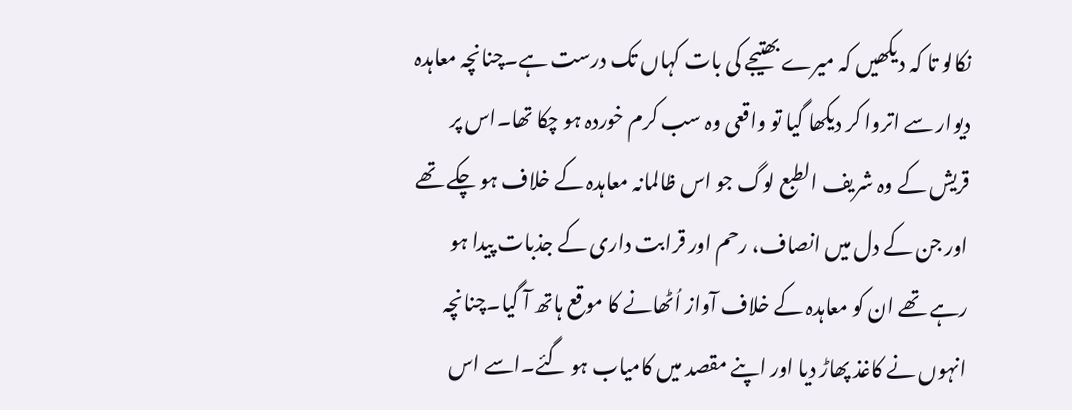نکالو تا کہ دیکھیں کہ میرے بھتیجے کی بات کہاں تک درست ہے۔چنانچہ معاہدہ دیوار سے اتروا کر دیکھا گیا تو واقعی وہ سب کرم خوردہ ہو چکا تھا۔اس پر قریش کے وہ شریف الطبع لوگ جو اس ظالمانہ معاہدہ کے خلاف ہو چکے تھے اور جن کے دل میں انصاف، رحم اور قرابت داری کے جذبات پیدا ہو رہے تھے ان کو معاہدہ کے خلاف آواز اُٹھانے کا موقع ہاتھ آ گیا۔چنانچہ انہوں نے کاغذ پھاڑ دیا اور اپنے مقصد میں کامیاب ہو گئے۔اسے اس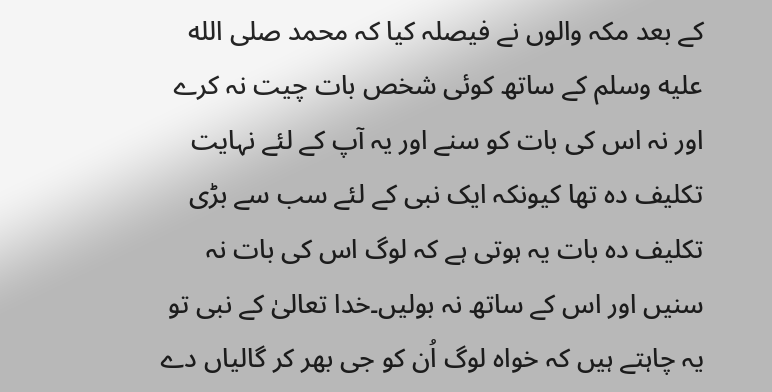کے بعد مکہ والوں نے فیصلہ کیا کہ محمد صلى الله عليه وسلم کے ساتھ کوئی شخص بات چیت نہ کرے اور نہ اس کی بات کو سنے اور یہ آپ کے لئے نہایت تکلیف دہ تھا کیونکہ ایک نبی کے لئے سب سے بڑی تکلیف دہ بات یہ ہوتی ہے کہ لوگ اس کی بات نہ سنیں اور اس کے ساتھ نہ بولیں۔خدا تعالیٰ کے نبی تو یہ چاہتے ہیں کہ خواہ لوگ اُن کو جی بھر کر گالیاں دے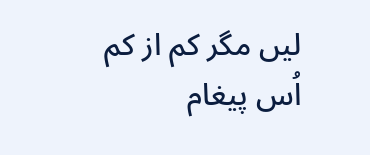لیں مگر کم از کم اُس پیغام